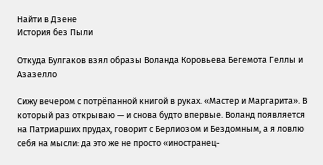Найти в Дзене
История без Пыли

Откуда Булгаков взял образы Воланда Коровьева Бегемота Геллы и Азазелло

Сижу вечером с потрёпанной книгой в руках. «Мастер и Маргарита». В который раз открываю — и снова будто впервые. Воланд появляется на Патриарших прудах, говорит с Берлиозом и Бездомным, а я ловлю себя на мысли: да это же не просто «иностранец-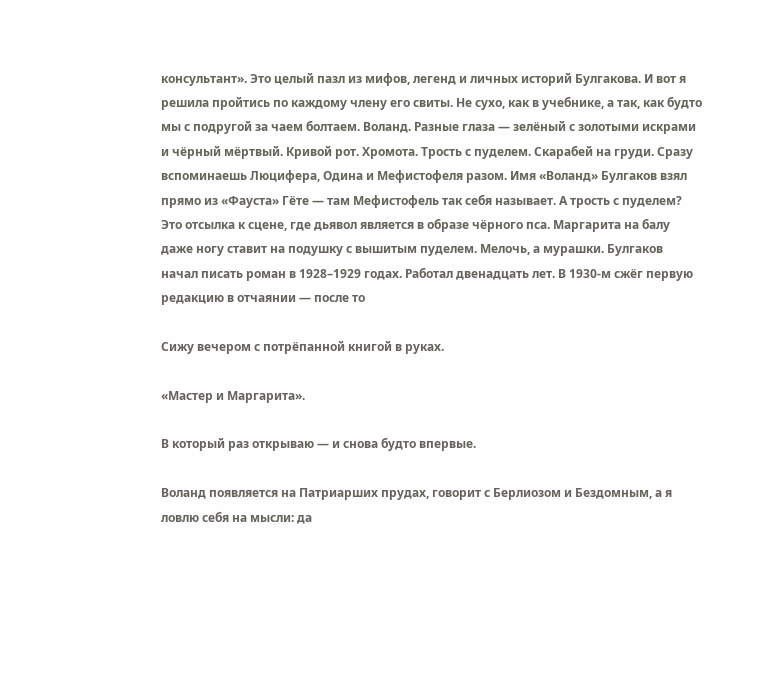консультант». Это целый пазл из мифов, легенд и личных историй Булгакова. И вот я решила пройтись по каждому члену его свиты. Не сухо, как в учебнике, а так, как будто мы с подругой за чаем болтаем. Воланд. Разные глаза — зелёный с золотыми искрами и чёрный мёртвый. Кривой рот. Хромота. Трость с пуделем. Скарабей на груди. Сразу вспоминаешь Люцифера, Одина и Мефистофеля разом. Имя «Воланд» Булгаков взял прямо из «Фауста» Гёте — там Мефистофель так себя называет. А трость с пуделем? Это отсылка к сцене, где дьявол является в образе чёрного пса. Маргарита на балу даже ногу ставит на подушку с вышитым пуделем. Мелочь, а мурашки. Булгаков начал писать роман в 1928–1929 годах. Работал двенадцать лет. В 1930-м сжёг первую редакцию в отчаянии — после то

Сижу вечером с потрёпанной книгой в руках.

«Мастер и Маргарита».

В который раз открываю — и снова будто впервые.

Воланд появляется на Патриарших прудах, говорит с Берлиозом и Бездомным, а я ловлю себя на мысли: да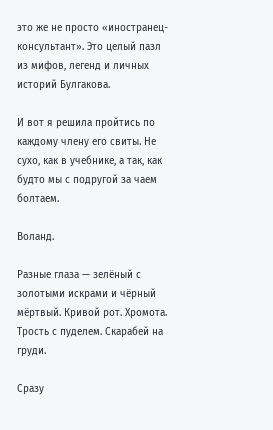это же не просто «иностранец-консультант». Это целый пазл из мифов, легенд и личных историй Булгакова.

И вот я решила пройтись по каждому члену его свиты. Не сухо, как в учебнике, а так, как будто мы с подругой за чаем болтаем.

Воланд.

Разные глаза — зелёный с золотыми искрами и чёрный мёртвый. Кривой рот. Хромота. Трость с пуделем. Скарабей на груди.

Сразу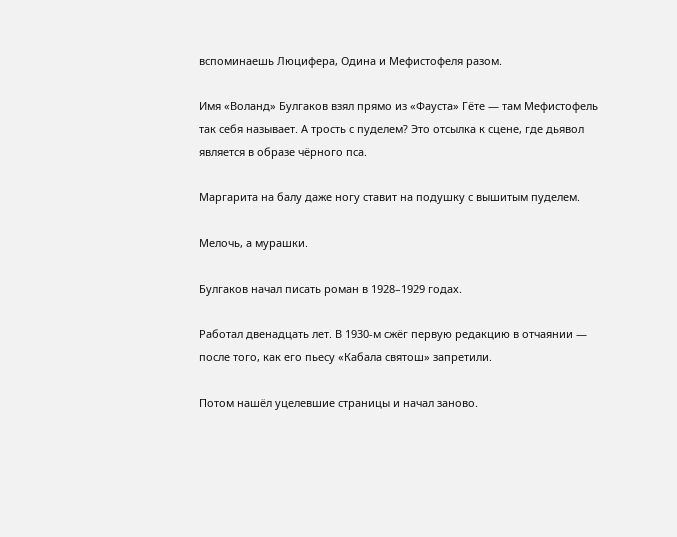вспоминаешь Люцифера, Одина и Мефистофеля разом.

Имя «Воланд» Булгаков взял прямо из «Фауста» Гёте — там Мефистофель так себя называет. А трость с пуделем? Это отсылка к сцене, где дьявол является в образе чёрного пса.

Маргарита на балу даже ногу ставит на подушку с вышитым пуделем.

Мелочь, а мурашки.

Булгаков начал писать роман в 1928–1929 годах.

Работал двенадцать лет. В 1930-м сжёг первую редакцию в отчаянии — после того, как его пьесу «Кабала святош» запретили.

Потом нашёл уцелевшие страницы и начал заново.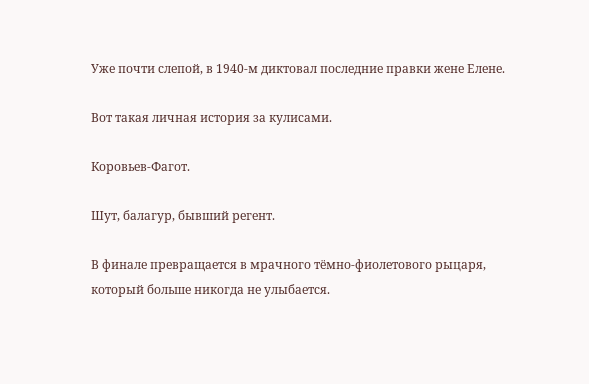Уже почти слепой, в 1940-м диктовал последние правки жене Елене.

Вот такая личная история за кулисами.

Коровьев-Фагот.

Шут, балагур, бывший регент.

В финале превращается в мрачного тёмно-фиолетового рыцаря, который больше никогда не улыбается.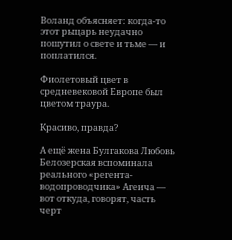Воланд объясняет: когда-то этот рыцарь неудачно пошутил о свете и тьме — и поплатился.

Фиолетовый цвет в средневековой Европе был цветом траура.

Красиво, правда?

А ещё жена Булгакова Любовь Белозерская вспоминала реального «регента-водопроводчика» Агеича — вот откуда, говорят, часть черт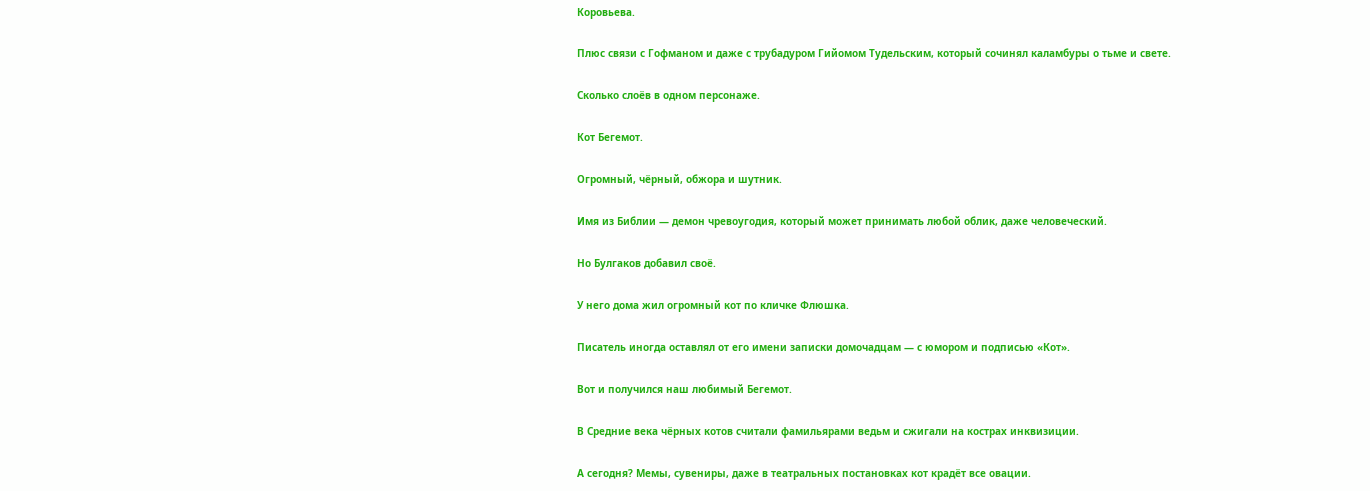Коровьева.

Плюс связи с Гофманом и даже с трубадуром Гийомом Тудельским, который сочинял каламбуры о тьме и свете.

Сколько слоёв в одном персонаже.

Кот Бегемот.

Огромный, чёрный, обжора и шутник.

Имя из Библии — демон чревоугодия, который может принимать любой облик, даже человеческий.

Но Булгаков добавил своё.

У него дома жил огромный кот по кличке Флюшка.

Писатель иногда оставлял от его имени записки домочадцам — с юмором и подписью «Кот».

Вот и получился наш любимый Бегемот.

В Средние века чёрных котов считали фамильярами ведьм и сжигали на кострах инквизиции.

А сегодня? Мемы, сувениры, даже в театральных постановках кот крадёт все овации.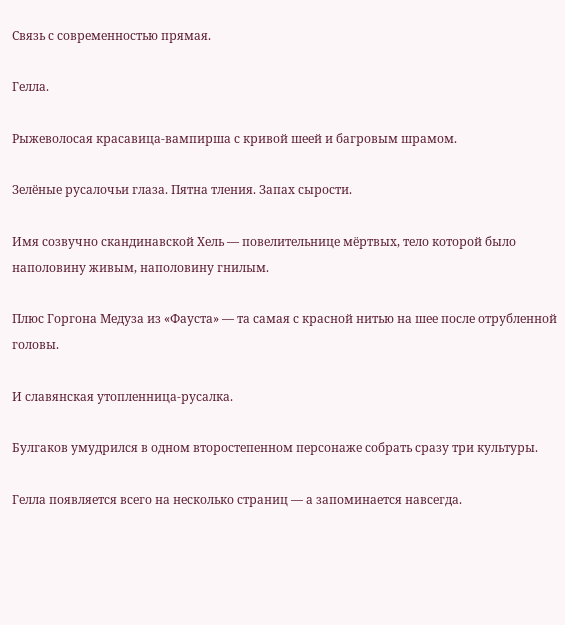Связь с современностью прямая.

Гелла.

Рыжеволосая красавица-вампирша с кривой шеей и багровым шрамом.

Зелёные русалочьи глаза. Пятна тления. Запах сырости.

Имя созвучно скандинавской Хель — повелительнице мёртвых, тело которой было наполовину живым, наполовину гнилым.

Плюс Горгона Медуза из «Фауста» — та самая с красной нитью на шее после отрубленной головы.

И славянская утопленница-русалка.

Булгаков умудрился в одном второстепенном персонаже собрать сразу три культуры.

Гелла появляется всего на несколько страниц — а запоминается навсегда.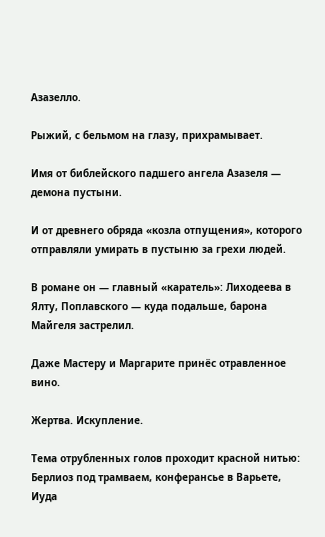Азазелло.

Рыжий, с бельмом на глазу, прихрамывает.

Имя от библейского падшего ангела Азазеля — демона пустыни.

И от древнего обряда «козла отпущения», которого отправляли умирать в пустыню за грехи людей.

В романе он — главный «каратель»: Лиходеева в Ялту, Поплавского — куда подальше, барона Майгеля застрелил.

Даже Мастеру и Маргарите принёс отравленное вино.

Жертва. Искупление.

Тема отрубленных голов проходит красной нитью: Берлиоз под трамваем, конферансье в Варьете, Иуда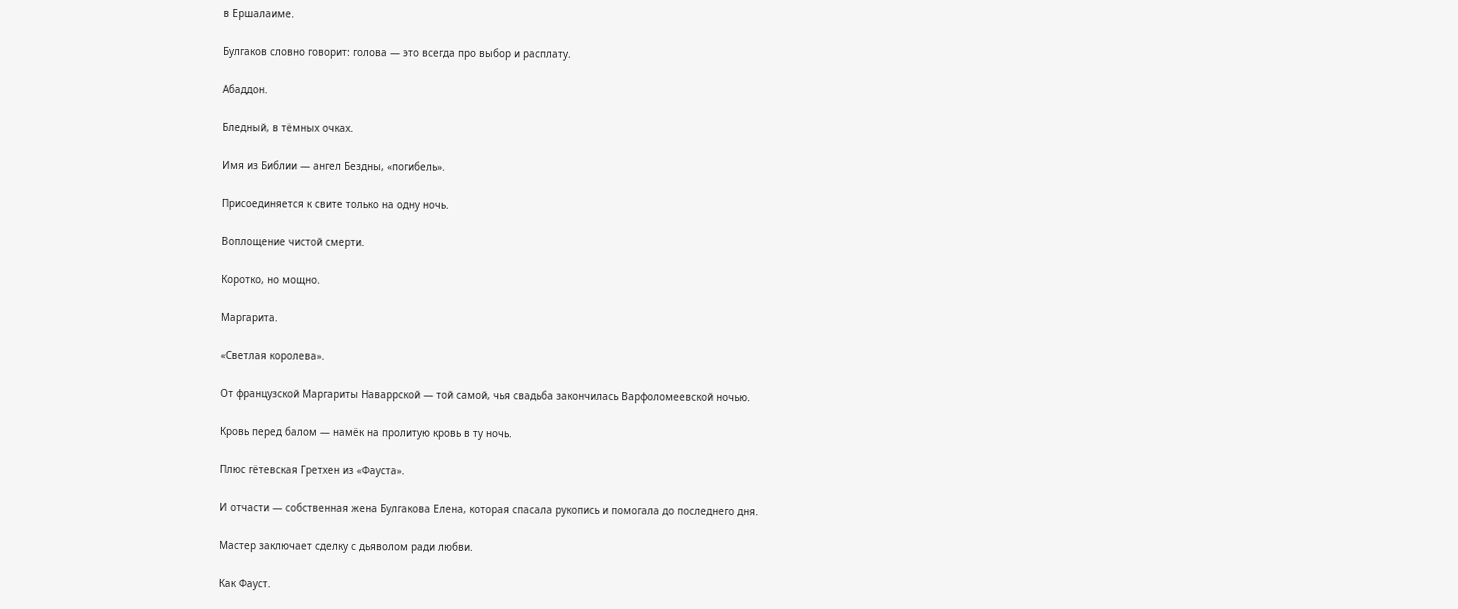в Ершалаиме.

Булгаков словно говорит: голова — это всегда про выбор и расплату.

Абаддон.

Бледный, в тёмных очках.

Имя из Библии — ангел Бездны, «погибель».

Присоединяется к свите только на одну ночь.

Воплощение чистой смерти.

Коротко, но мощно.

Маргарита.

«Светлая королева».

От французской Маргариты Наваррской — той самой, чья свадьба закончилась Варфоломеевской ночью.

Кровь перед балом — намёк на пролитую кровь в ту ночь.

Плюс гётевская Гретхен из «Фауста».

И отчасти — собственная жена Булгакова Елена, которая спасала рукопись и помогала до последнего дня.

Мастер заключает сделку с дьяволом ради любви.

Как Фауст.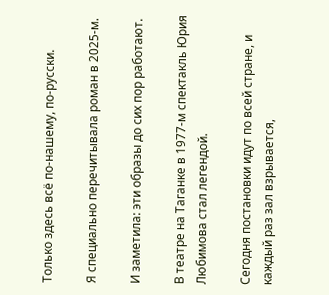Только здесь всё по-нашему, по-русски.

Я специально перечитывала роман в 2025-м.

И заметила: эти образы до сих пор работают.

В театре на Таганке в 1977-м спектакль Юрия Любимова стал легендой.

Сегодня постановки идут по всей стране, и каждый раз зал взрывается,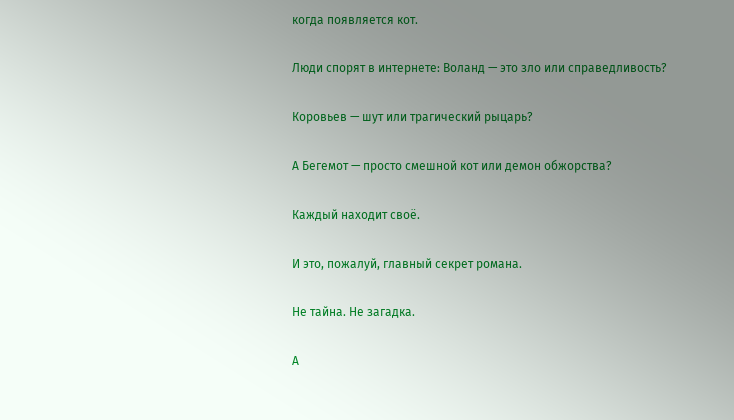когда появляется кот.

Люди спорят в интернете: Воланд — это зло или справедливость?

Коровьев — шут или трагический рыцарь?

А Бегемот — просто смешной кот или демон обжорства?

Каждый находит своё.

И это, пожалуй, главный секрет романа.

Не тайна. Не загадка.

А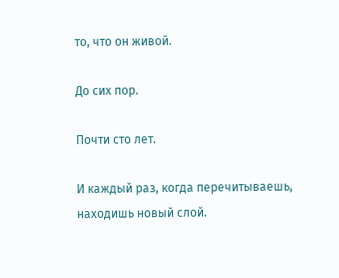то, что он живой.

До сих пор.

Почти сто лет.

И каждый раз, когда перечитываешь, находишь новый слой.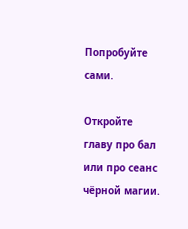Попробуйте сами.

Откройте главу про бал или про сеанс чёрной магии.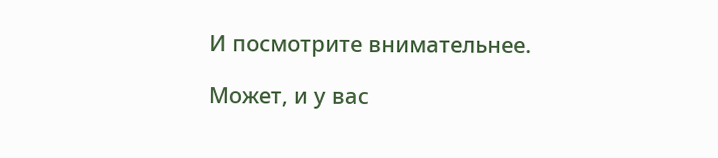И посмотрите внимательнее.

Может, и у вас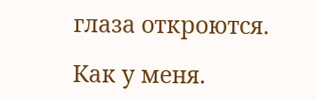глаза откроются.

Как у меня.